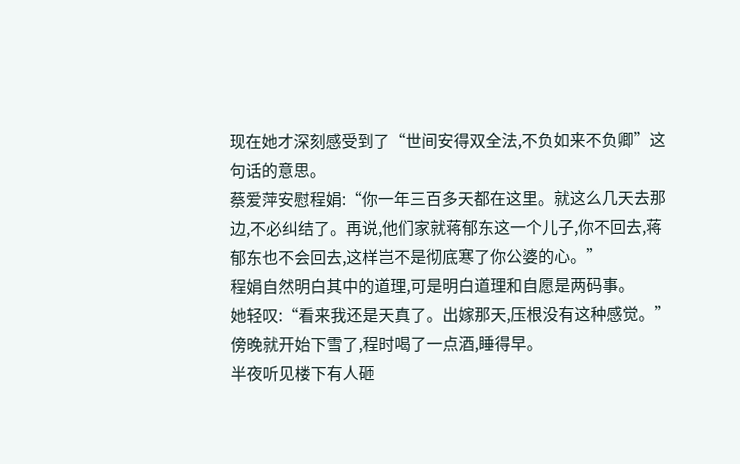现在她才深刻感受到了“世间安得双全法,不负如来不负卿”这句话的意思。
蔡爱萍安慰程娟:“你一年三百多天都在这里。就这么几天去那边,不必纠结了。再说,他们家就蒋郁东这一个儿子,你不回去,蒋郁东也不会回去,这样岂不是彻底寒了你公婆的心。”
程娟自然明白其中的道理,可是明白道理和自愿是两码事。
她轻叹:“看来我还是天真了。出嫁那天,压根没有这种感觉。”
傍晚就开始下雪了,程时喝了一点酒,睡得早。
半夜听见楼下有人砸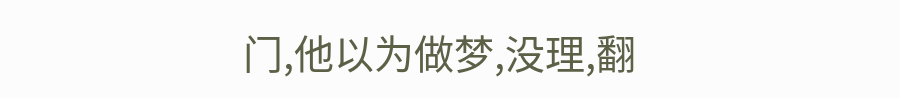门,他以为做梦,没理,翻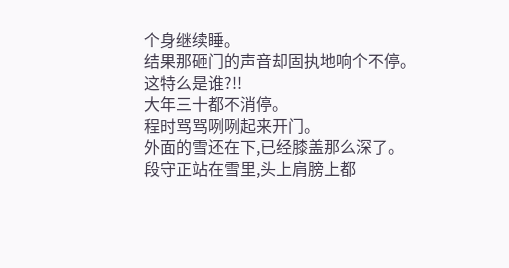个身继续睡。
结果那砸门的声音却固执地响个不停。
这特么是谁?!!
大年三十都不消停。
程时骂骂咧咧起来开门。
外面的雪还在下,已经膝盖那么深了。
段守正站在雪里,头上肩膀上都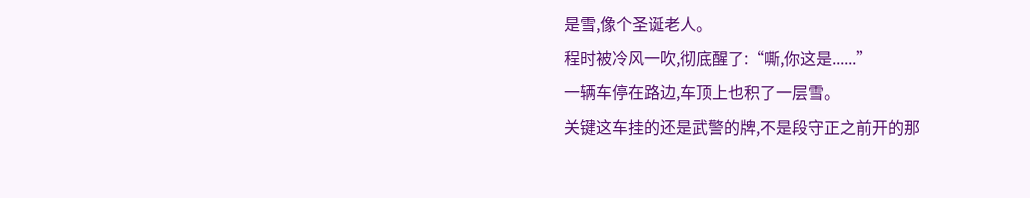是雪,像个圣诞老人。
程时被冷风一吹,彻底醒了:“嘶,你这是......”
一辆车停在路边,车顶上也积了一层雪。
关键这车挂的还是武警的牌,不是段守正之前开的那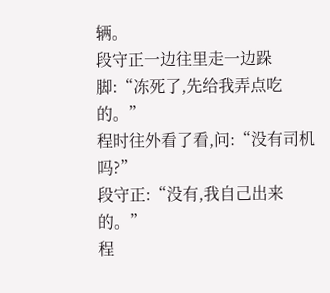辆。
段守正一边往里走一边跺脚:“冻死了,先给我弄点吃的。”
程时往外看了看,问:“没有司机吗?”
段守正:“没有,我自己出来的。”
程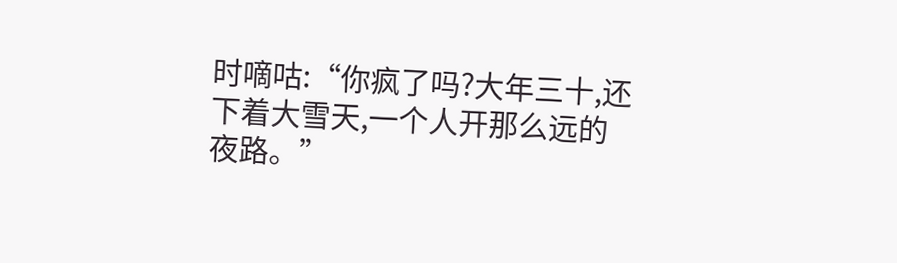时嘀咕:“你疯了吗?大年三十,还下着大雪天,一个人开那么远的夜路。”